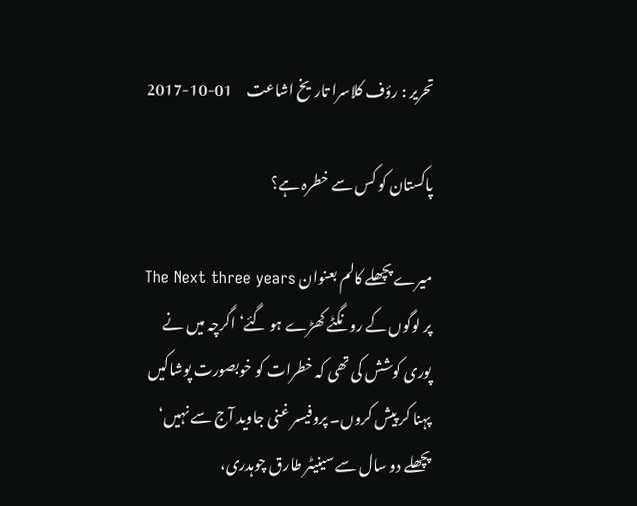تحریر : رؤف کلاسرا تاریخ اشاعت     01-10-2017

پاکستان کو کس سے خطرہ ہے؟

میرے پچھلے کالم بعنوان The Next three years پر لوگوں کے رونگٹے کھڑے ہو گئے‘ اگرچہ میں نے پوری کوشش کی تھی کہ خطرات کو خوبصورت پوشاکیں پہنا کر پیش کروں۔ پروفیسر غنی جاوید آج سے نہیں‘ پچھلے دو سال سے سینیٹر طارق چوہدری،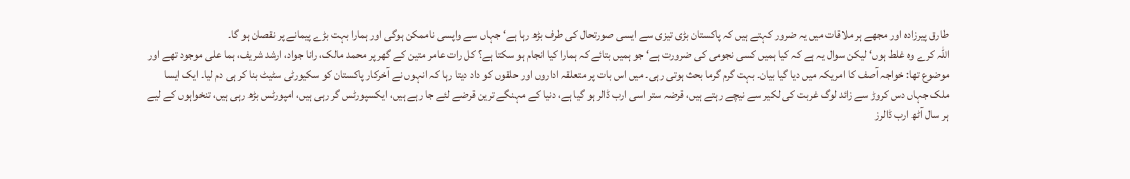طارق پیرزادہ اور مجھے ہر ملاقات میں یہ ضرور کہتے ہیں کہ پاکستان بڑی تیزی سے ایسی صورتحال کی طرف بڑھ رہا ہے‘ جہاں سے واپسی ناممکن ہوگی اور ہمارا بہت بڑے پیمانے پر نقصان ہو گا۔
اللہ کرے وہ غلط ہوں‘ لیکن سوال یہ ہے کہ کیا ہمیں کسی نجومی کی ضرورت ہے‘ جو ہمیں بتائے کہ ہمارا کیا انجام ہو سکتا ہے؟ کل رات عامر متین کے گھر پر محمد مالک، رانا جواد، ارشد شریف، ہما علی موجود تھے اور موضوع تھا: خواجہ آصف کا امریکہ میں دیا گیا بیان۔ بہت گرم گرما بحث ہوتی رہی۔ میں اس بات پر متعلقہ اداروں اور حلقوں کو داد دیتا رہا کہ انہوں نے آخرکار پاکستان کو سکیورٹی سٹیٹ بنا کر ہی دم لیا۔ ایک ایسا ملک جہاں دس کروڑ سے زائد لوگ غربت کی لکیر سے نیچے رہتے ہیں، قرضہ ستر اسی ارب ڈالر ہو گیا ہے، دنیا کے مہنگے ترین قرضے لئے جا رہے ہیں، ایکسپورٹس گر رہی ہیں، امپورٹس بڑھ رہی ہیں، تنخواہوں کے لیے ہر سال آٹھ ارب ڈالرز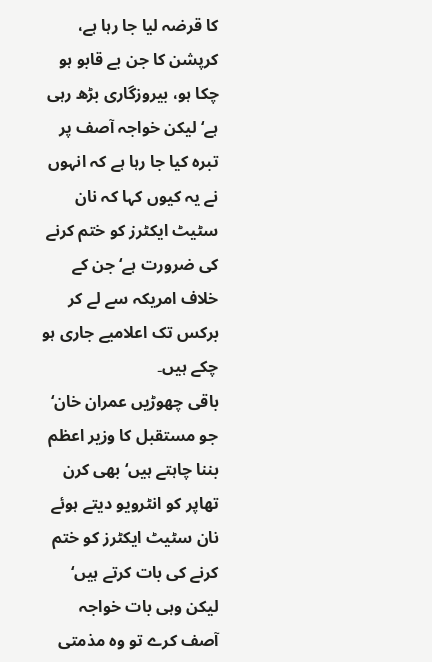کا قرضہ لیا جا رہا ہے، کرپشن کا جن بے قابو ہو چکا ہو، بیروزگاری بڑھ رہی ہے‘ لیکن خواجہ آصف پر تبرہ کیا جا رہا ہے کہ انہوں نے یہ کیوں کہا کہ نان سٹیٹ ایکٹرز کو ختم کرنے کی ضرورت ہے‘ جن کے خلاف امریکہ سے لے کر برکس تک اعلامیے جاری ہو چکے ہیں۔
باقی چھوڑیں عمران خان‘ جو مستقبل کا وزیر اعظم بننا چاہتے ہیں‘ بھی کرن تھاپر کو انٹرویو دیتے ہوئے نان سٹیٹ ایکٹرز کو ختم کرنے کی بات کرتے ہیں‘ لیکن وہی بات خواجہ آصف کرے تو وہ مذمتی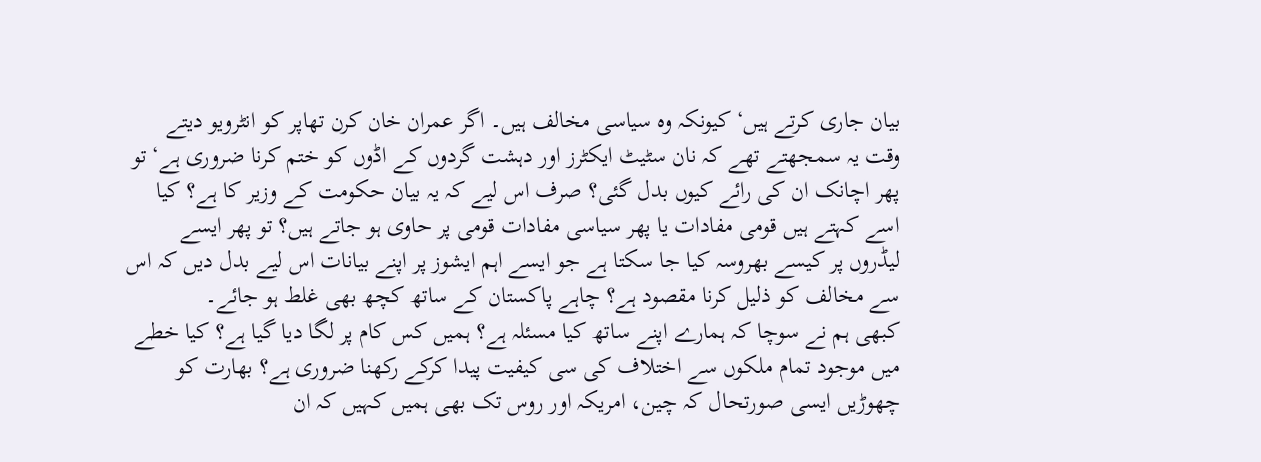بیان جاری کرتے ہیں‘ کیونکہ وہ سیاسی مخالف ہیں۔ اگر عمران خان کرن تھاپر کو انٹرویو دیتے وقت یہ سمجھتے تھے کہ نان سٹیٹ ایکٹرز اور دہشت گردوں کے اڈوں کو ختم کرنا ضروری ہے‘ تو پھر اچانک ان کی رائے کیوں بدل گئی؟ صرف اس لیے کہ یہ بیان حکومت کے وزیر کا ہے؟ کیا اسے کہتے ہیں قومی مفادات یا پھر سیاسی مفادات قومی پر حاوی ہو جاتے ہیں؟ تو پھر ایسے لیڈروں پر کیسے بھروسہ کیا جا سکتا ہے جو ایسے اہم ایشوز پر اپنے بیانات اس لیے بدل دیں کہ اس سے مخالف کو ذلیل کرنا مقصود ہے؟ چاہے پاکستان کے ساتھ کچھ بھی غلط ہو جائے۔
کبھی ہم نے سوچا کہ ہمارے اپنے ساتھ کیا مسئلہ ہے؟ ہمیں کس کام پر لگا دیا گیا ہے؟ کیا خطے میں موجود تمام ملکوں سے اختلاف کی سی کیفیت پیدا کرکے رکھنا ضروری ہے؟ بھارت کو چھوڑیں ایسی صورتحال کہ چین، امریکہ اور روس تک بھی ہمیں کہیں کہ ان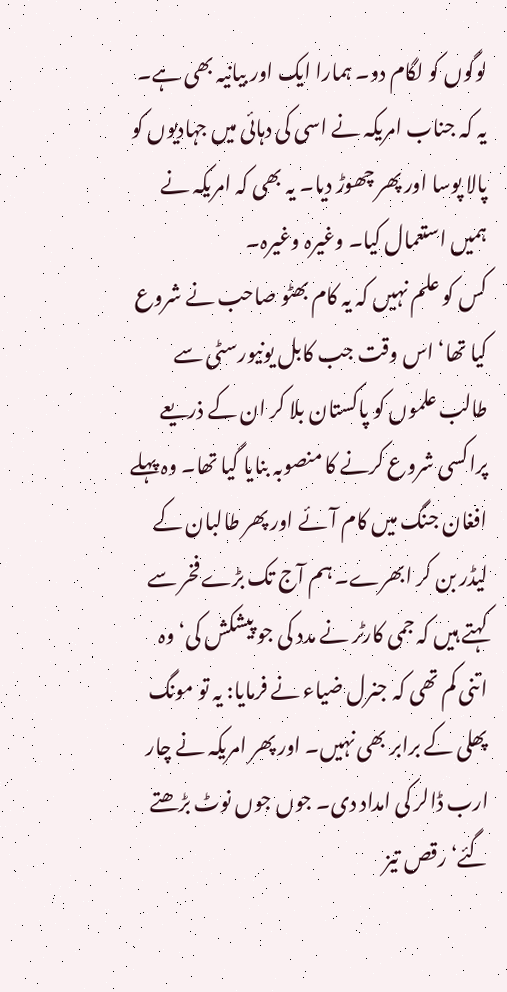لوگوں کو لگام دو۔ ہمارا ایک اور بیانیہ بھی ہے۔ یہ کہ جناب امریکہ نے اسی کی دہائی میں جہادیوں کو پالا پوسا اور پھر چھوڑ دیا۔ یہ بھی کہ امریکہ نے ہمیں استعمال کیا۔ وغیرہ وغیرہ۔
کس کو علم نہیں کہ یہ کام بھٹو صاحب نے شروع کیا تھا‘ اس وقت جب کابل یونیورسٹی سے طالب علموں کو پاکستان بلا کر ان کے ذریعے پراکسی شروع کرنے کا منصوبہ بنایا گیا تھا۔ وہ پہلے افغان جنگ میں کام آئے اور پھر طالبان کے لیڈر بن کر ابھرے۔ ہم آج تک بڑے فخر سے کہتے ہیں کہ جمی کارٹر نے مدد کی جو پیشکش کی‘ وہ اتنی کم تھی کہ جنرل ضیاء نے فرمایا: یہ تو مونگ پھلی کے برابر بھی نہیں۔ اور پھر امریکہ نے چار ارب ڈالر کی امداد دی۔ جوں جوں نوٹ بڑھتے گئے‘ رقص تیز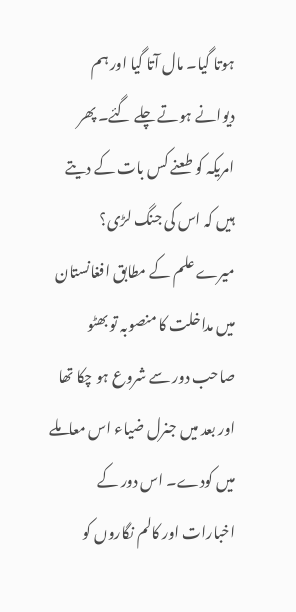ہوتا گیا۔ مال آتا گیا اور ہم دیوانے ہوتے چلے گئے۔ پھر امریکہ کو طعنے کس بات کے دیتے ہیں کہ اس کی جنگ لڑی؟
میرے علم کے مطابق افغانستان میں مداخلت کا منصوبہ تو بھٹو صاحب دور سے شروع ہو چکا تھا اور بعد میں جنرل ضیاء اس معاملے میں کودے۔ اس دور کے اخبارات اور کالم نگاروں کو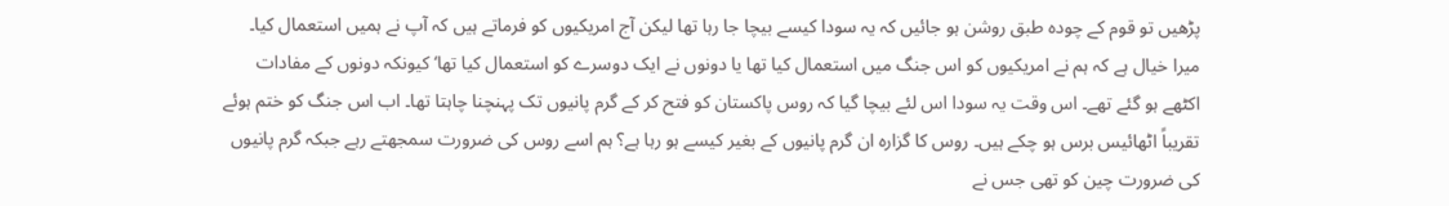پڑھیں تو قوم کے چودہ طبق روشن ہو جائیں کہ یہ سودا کیسے بیچا جا رہا تھا لیکن آج امریکیوں کو فرماتے ہیں کہ آپ نے ہمیں استعمال کیا۔ میرا خیال ہے کہ ہم نے امریکیوں کو اس جنگ میں استعمال کیا تھا یا دونوں نے ایک دوسرے کو استعمال کیا تھا‘ کیونکہ دونوں کے مفادات اکٹھے ہو گئے تھے۔ اس وقت یہ سودا اس لئے بیچا گیا کہ روس پاکستان کو فتح کر کے گرم پانیوں تک پہنچنا چاہتا تھا۔ اب اس جنگ کو ختم ہوئے تقریباً اٹھائیس برس ہو چکے ہیں۔ روس کا گزارہ ان گرم پانیوں کے بغیر کیسے ہو رہا ہے؟ ہم اسے روس کی ضرورت سمجھتے رہے جبکہ گرم پانیوں کی ضرورت چین کو تھی جس نے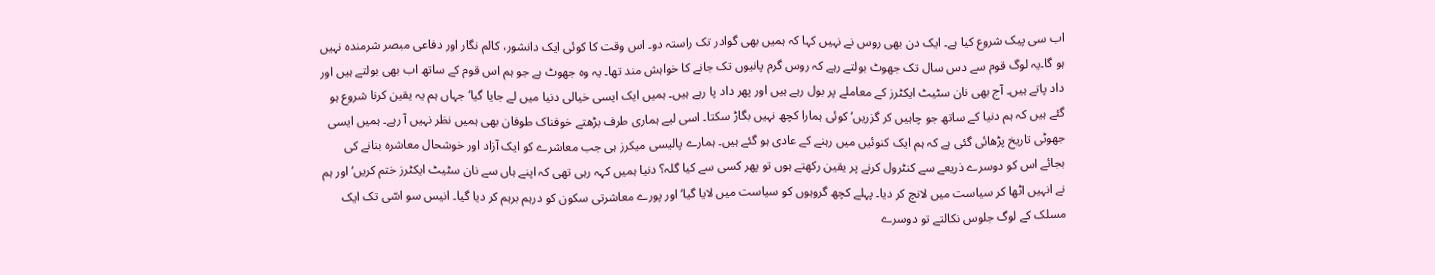اب سی پیک شروع کیا ہے۔ ایک دن بھی روس نے نہیں کہا کہ ہمیں بھی گوادر تک راستہ دو۔ اس وقت کا کوئی ایک دانشور، کالم نگار اور دفاعی مبصر شرمندہ نہیں ہو گا۔یہ لوگ قوم سے دس سال تک جھوٹ بولتے رہے کہ روس گرم پانیوں تک جانے کا خواہش مند تھا۔ یہ وہ جھوٹ ہے جو ہم اس قوم کے ساتھ اب بھی بولتے ہیں اور داد پاتے ہیں۔ آج بھی نان سٹیٹ ایکٹرز کے معاملے پر بول رہے ہیں اور پھر داد پا رہے ہیں۔ ہمیں ایک ایسی خیالی دنیا میں لے جایا گیا‘ جہاں ہم یہ یقین کرنا شروع ہو گئے ہیں کہ ہم دنیا کے ساتھ جو چاہیں کر گزریں‘ کوئی ہمارا کچھ نہیں بگاڑ سکتا۔ اسی لیے ہماری طرف بڑھتے خوفناک طوفان بھی ہمیں نظر نہیں آ رہے۔ ہمیں ایسی جھوٹی تاریخ پڑھائی گئی ہے کہ ہم ایک کنوئیں میں رہنے کے عادی ہو گئے ہیں۔ ہمارے پالیسی میکرز ہی جب معاشرے کو ایک آزاد اور خوشحال معاشرہ بنانے کی بجائے اس کو دوسرے ذریعے سے کنٹرول کرنے پر یقین رکھتے ہوں تو پھر کسی سے کیا گلہ؟ دنیا ہمیں کہہ رہی تھی کہ اپنے ہاں سے نان سٹیٹ ایکٹرز ختم کریں‘ اور ہم نے انہیں اٹھا کر سیاست میں لانچ کر دیا۔ پہلے کچھ گروہوں کو سیاست میں لایا گیا‘ اور پورے معاشرتی سکون کو درہم برہم کر دیا گیا۔ انیس سو اسّی تک ایک مسلک کے لوگ جلوس نکالتے تو دوسرے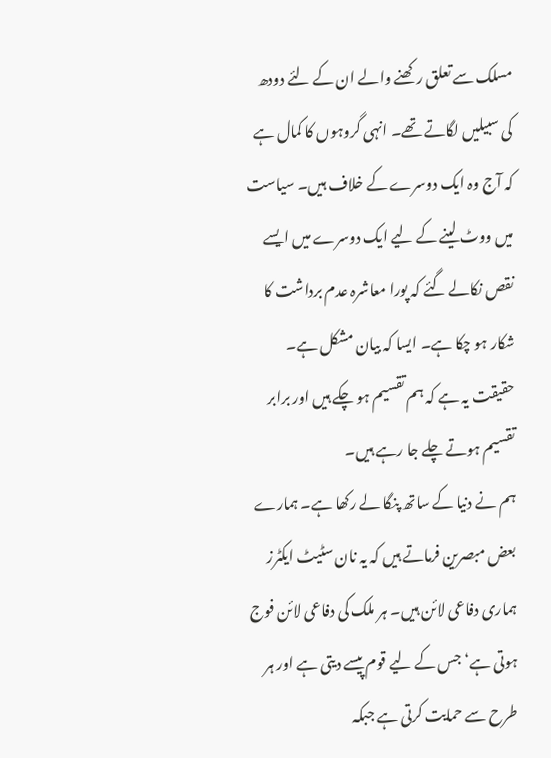مسلک سے تعلق رکھنے والے ان کے لئے دودھ کی سبیلیں لگاتے تھے۔ انہی گروہوں کا کمال ہے کہ آج وہ ایک دوسرے کے خلاف ہیں۔ سیاست میں ووٹ لینے کے لیے ایک دوسرے میں ایسے نقص نکالے گئے کہ پورا معاشرہ عدم برداشت کا شکار ہو چکا ہے۔ ایسا کہ بیان مشکل ہے۔ حقیقت یہ ہے کہ ہم تقسیم ہو چکے ہیں اور برابر تقسیم ہوتے چلے جا رہے ہیں۔
ہم نے دنیا کے ساتھ پنگا لے رکھا ہے۔ ہمارے بعض مبصرین فرماتے ہیں کہ یہ نان سٹیٹ ایکٹرز ہماری دفاعی لائن ہیں۔ ہر ملک کی دفاعی لائن فوج ہوتی ہے‘ جس کے لیے قوم پیسے دیتی ہے اور ہر طرح سے حمایت کرتی ہے جبکہ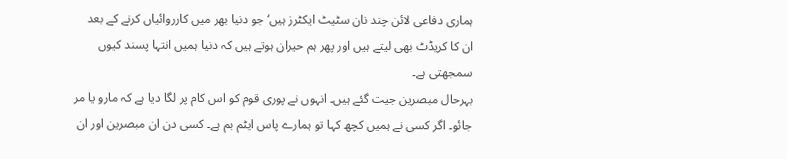ہماری دفاعی لائن چند نان سٹیٹ ایکٹرز ہیں‘ جو دنیا بھر میں کارروائیاں کرنے کے بعد ان کا کریڈٹ بھی لیتے ہیں اور پھر ہم حیران ہوتے ہیں کہ دنیا ہمیں انتہا پسند کیوں سمجھتی ہے۔
بہرحال مبصرین جیت گئے ہیں۔ انہوں نے پوری قوم کو اس کام پر لگا دیا ہے کہ مارو یا مر جائو۔ اگر کسی نے ہمیں کچھ کہا تو ہمارے پاس ایٹم بم ہے۔ کسی دن ان مبصرین اور ان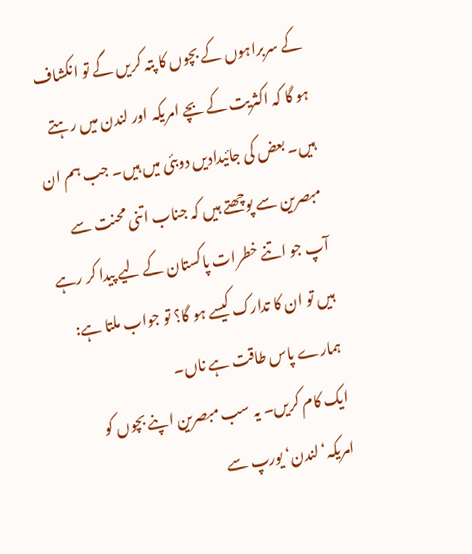کے سربراہوں کے بچوں کا پتہ کریں گے تو انکشاف ہو گا کہ اکثریت کے بچے امریکہ اور لندن میں رہتے ہیں۔ بعض کی جائیدادیں دوبئی میں ہیں۔ جب ہم ان مبصرین سے پوچھتے ہیں کہ جناب اتنی محنت سے آپ جو اتنے خطرات پاکستان کے لیے پیدا کر رہے ہیں تو ان کا تدارک کیسے ہو گا؟ تو جواب ملتا ہے: ہمارے پاس طاقت ہے ناں۔
ایک کام کریں۔ یہ سب مبصرین اپنے بچوں کو امریکہ‘ لندن‘ یورپ سے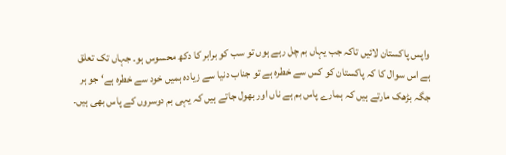واپس پاکستان لائیں تاکہ جب یہاں بم چل رہے ہوں تو سب کو برابر کا دکھ محسوس ہو۔ جہاں تک تعلق ہے اس سوال کا کہ پاکستان کو کس سے خطرہ ہے تو جناب دنیا سے زیادہ ہمیں خود سے خطرہ ہے‘ جو ہر جگہ بڑھک مارتے ہیں کہ ہمارے پاس بم ہے ناں اور بھول جاتے ہیں کہ یہی بم دوسروں کے پاس بھی ہیں۔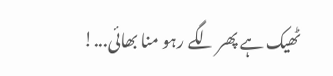ٹھیک ہے پھر لگے رہو منا بھائی...!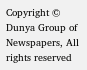Copyright © Dunya Group of Newspapers, All rights reserved